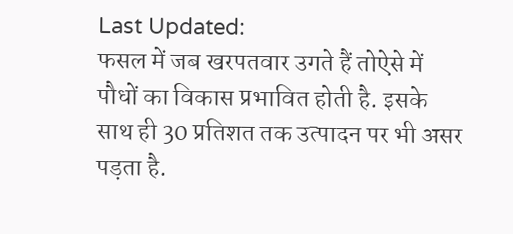Last Updated:
फसल में जब खरपतवार उगते हैं तोऐसे में पौधों का विकास प्रभावित होती है. इसके साथ ही 30 प्रतिशत तक उत्पादन पर भी असर पड़ता है.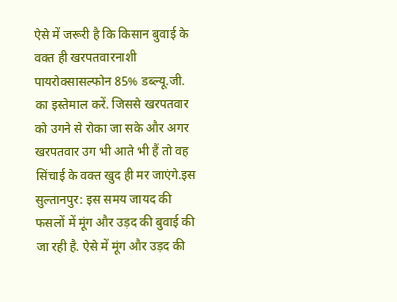ऐसे में जरूरी है कि किसान बुवाई के वक्त ही खरपतवारनाशी पायरोक्सासल्फोन 85% डब्ल्यू.जी. का इस्तेमाल करें. जिससे खरपतवार को उगने से रोका जा सके और अगर खरपतवार उग भी आते भी हैं तो वह सिंचाई के वक्त खुद ही मर जाएंगे.इस
सुल्तानपुर: इस समय जायद की फसलों में मूंग और उड़द की बुवाई की जा रही है. ऐसे में मूंग और उड़द की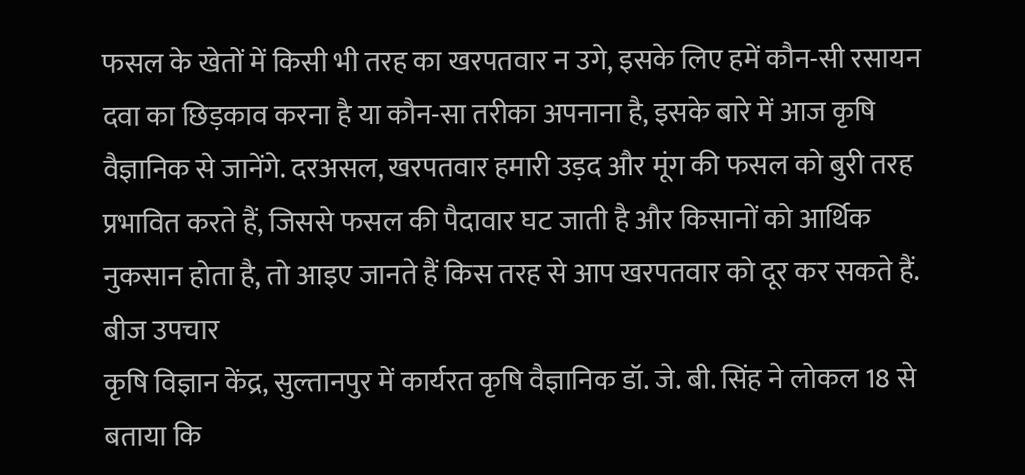फसल के खेतों में किसी भी तरह का खरपतवार न उगे, इसके लिए हमें कौन-सी रसायन दवा का छिड़काव करना है या कौन-सा तरीका अपनाना है, इसके बारे में आज कृषि वैज्ञानिक से जानेंगे. दरअसल, खरपतवार हमारी उड़द और मूंग की फसल को बुरी तरह प्रभावित करते हैं, जिससे फसल की पैदावार घट जाती है और किसानों को आर्थिक नुकसान होता है, तो आइए जानते हैं किस तरह से आप खरपतवार को दूर कर सकते हैं.
बीज उपचार
कृषि विज्ञान केंद्र, सुल्तानपुर में कार्यरत कृषि वैज्ञानिक डॉ. जे. बी. सिंह ने लोकल 18 से बताया कि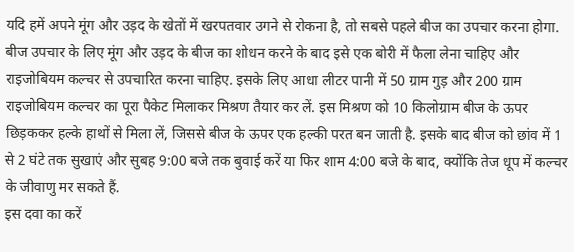यदि हमें अपने मूंग और उड़द के खेतों में खरपतवार उगने से रोकना है, तो सबसे पहले बीज का उपचार करना होगा. बीज उपचार के लिए मूंग और उड़द के बीज का शोधन करने के बाद इसे एक बोरी में फैला लेना चाहिए और राइजोबियम कल्चर से उपचारित करना चाहिए. इसके लिए आधा लीटर पानी में 50 ग्राम गुड़ और 200 ग्राम राइजोबियम कल्चर का पूरा पैकेट मिलाकर मिश्रण तैयार कर लें. इस मिश्रण को 10 किलोग्राम बीज के ऊपर छिड़ककर हल्के हाथों से मिला लें, जिससे बीज के ऊपर एक हल्की परत बन जाती है. इसके बाद बीज को छांव में 1 से 2 घंटे तक सुखाएं और सुबह 9:00 बजे तक बुवाई करें या फिर शाम 4:00 बजे के बाद, क्योंकि तेज धूप में कल्चर के जीवाणु मर सकते हैं.
इस दवा का करें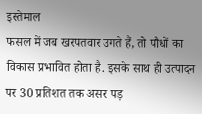इस्तेमाल
फसल में जब खरपतवार उगते हैं, तो पौधों का विकास प्रभावित होता है. इसके साथ ही उत्पादन पर 30 प्रतिशत तक असर पड़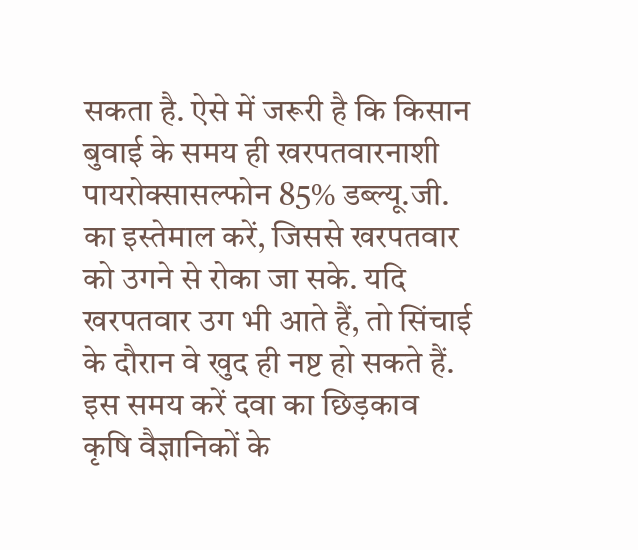सकता है. ऐसे में जरूरी है कि किसान बुवाई के समय ही खरपतवारनाशी पायरोक्सासल्फोन 85% डब्ल्यू.जी. का इस्तेमाल करें, जिससे खरपतवार को उगने से रोका जा सके. यदि खरपतवार उग भी आते हैं, तो सिंचाई के दौरान वे खुद ही नष्ट हो सकते हैं.
इस समय करें दवा का छिड़काव
कृषि वैज्ञानिकों के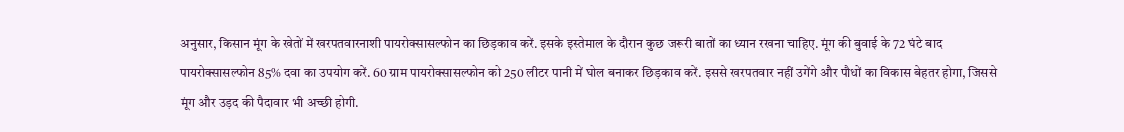अनुसार, किसान मूंग के खेतों में खरपतवारनाशी पायरोक्सासल्फोन का छिड़काव करें. इसके इस्तेमाल के दौरान कुछ जरूरी बातों का ध्यान रखना चाहिए. मूंग की बुवाई के 72 घंटे बाद पायरोक्सासल्फोन 85% दवा का उपयोग करें. 60 ग्राम पायरोक्सासल्फोन को 250 लीटर पानी में घोल बनाकर छिड़काव करें. इससे खरपतवार नहीं उगेंगे और पौधों का विकास बेहतर होगा, जिससे मूंग और उड़द की पैदावार भी अच्छी होगी.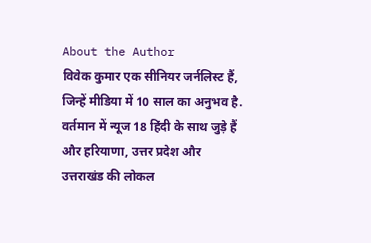About the Author
विवेक कुमार एक सीनियर जर्नलिस्ट हैं, जिन्हें मीडिया में 10 साल का अनुभव है. वर्तमान में न्यूज 18 हिंदी के साथ जुड़े हैं और हरियाणा, उत्तर प्रदेश और उत्तराखंड की लोकल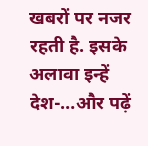खबरों पर नजर रहती है. इसके अलावा इन्हें देश-…और पढ़ें